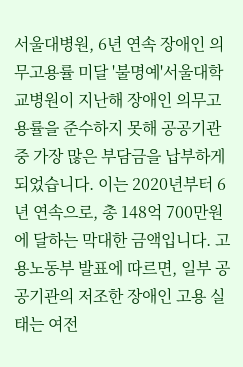서울대병원, 6년 연속 장애인 의무고용률 미달 '불명예'서울대학교병원이 지난해 장애인 의무고용률을 준수하지 못해 공공기관 중 가장 많은 부담금을 납부하게 되었습니다. 이는 2020년부터 6년 연속으로, 총 148억 700만원에 달하는 막대한 금액입니다. 고용노동부 발표에 따르면, 일부 공공기관의 저조한 장애인 고용 실태는 여전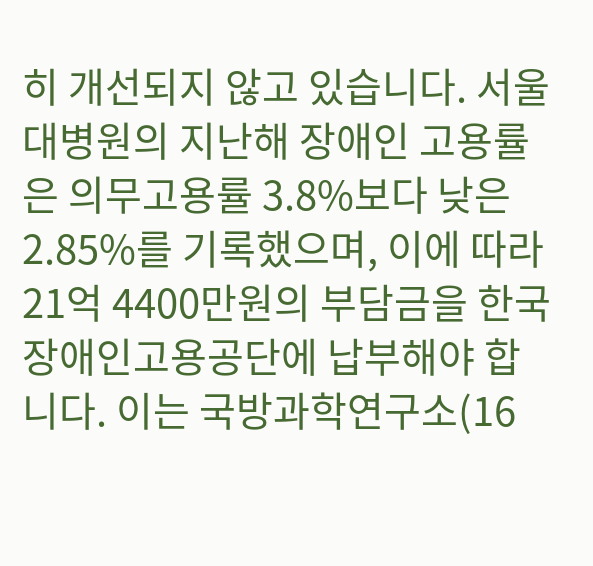히 개선되지 않고 있습니다. 서울대병원의 지난해 장애인 고용률은 의무고용률 3.8%보다 낮은 2.85%를 기록했으며, 이에 따라 21억 4400만원의 부담금을 한국장애인고용공단에 납부해야 합니다. 이는 국방과학연구소(16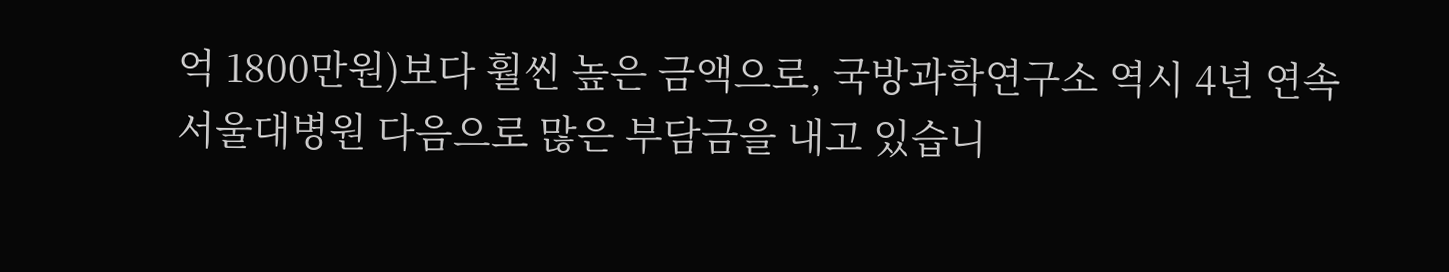억 1800만원)보다 훨씬 높은 금액으로, 국방과학연구소 역시 4년 연속 서울대병원 다음으로 많은 부담금을 내고 있습니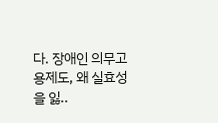다. 장애인 의무고용제도, 왜 실효성을 잃..